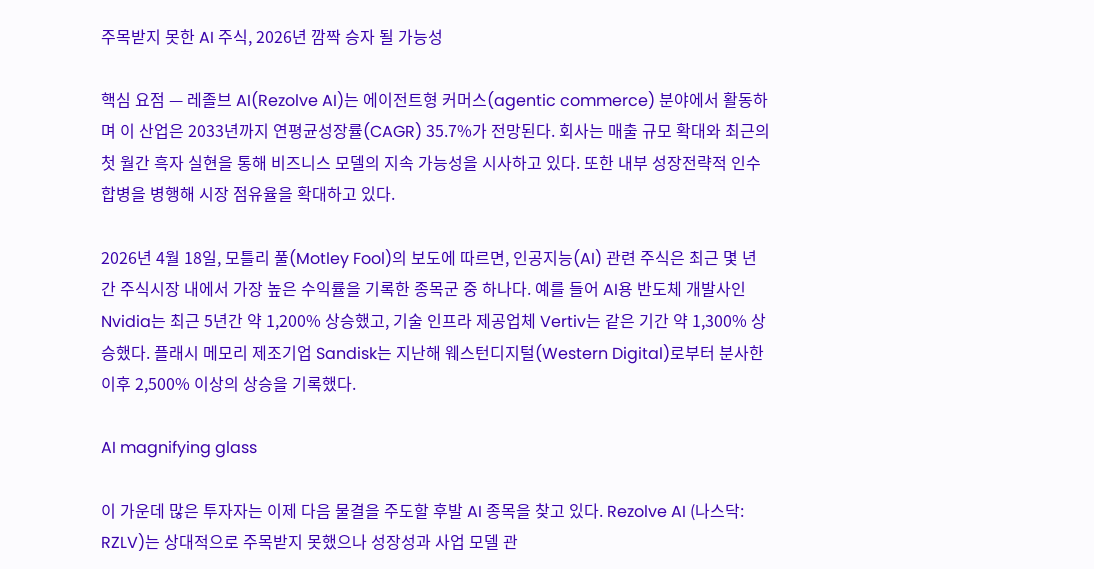주목받지 못한 AI 주식, 2026년 깜짝 승자 될 가능성

핵심 요점 — 레졸브 AI(Rezolve AI)는 에이전트형 커머스(agentic commerce) 분야에서 활동하며 이 산업은 2033년까지 연평균성장률(CAGR) 35.7%가 전망된다. 회사는 매출 규모 확대와 최근의 첫 월간 흑자 실현을 통해 비즈니스 모델의 지속 가능성을 시사하고 있다. 또한 내부 성장전략적 인수합병을 병행해 시장 점유율을 확대하고 있다.

2026년 4월 18일, 모틀리 풀(Motley Fool)의 보도에 따르면, 인공지능(AI) 관련 주식은 최근 몇 년간 주식시장 내에서 가장 높은 수익률을 기록한 종목군 중 하나다. 예를 들어 AI용 반도체 개발사인 Nvidia는 최근 5년간 약 1,200% 상승했고, 기술 인프라 제공업체 Vertiv는 같은 기간 약 1,300% 상승했다. 플래시 메모리 제조기업 Sandisk는 지난해 웨스턴디지털(Western Digital)로부터 분사한 이후 2,500% 이상의 상승을 기록했다.

AI magnifying glass

이 가운데 많은 투자자는 이제 다음 물결을 주도할 후발 AI 종목을 찾고 있다. Rezolve AI (나스닥: RZLV)는 상대적으로 주목받지 못했으나 성장성과 사업 모델 관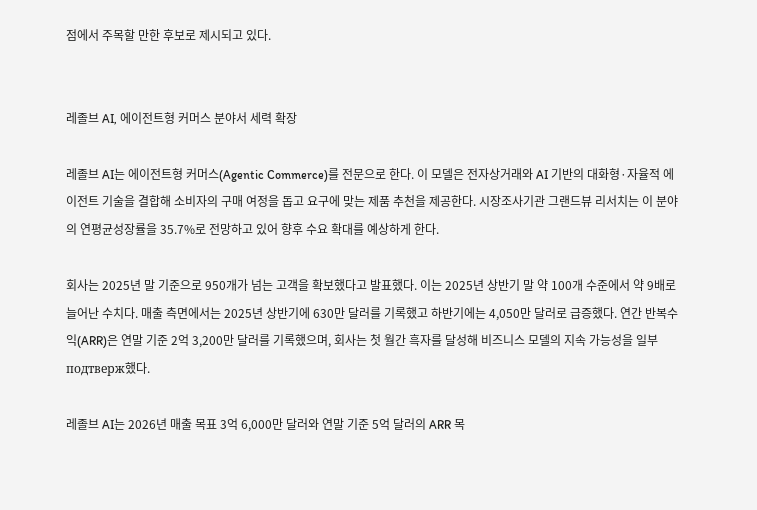점에서 주목할 만한 후보로 제시되고 있다.


레졸브 AI, 에이전트형 커머스 분야서 세력 확장

레졸브 AI는 에이전트형 커머스(Agentic Commerce)를 전문으로 한다. 이 모델은 전자상거래와 AI 기반의 대화형·자율적 에이전트 기술을 결합해 소비자의 구매 여정을 돕고 요구에 맞는 제품 추천을 제공한다. 시장조사기관 그랜드뷰 리서치는 이 분야의 연평균성장률을 35.7%로 전망하고 있어 향후 수요 확대를 예상하게 한다.

회사는 2025년 말 기준으로 950개가 넘는 고객을 확보했다고 발표했다. 이는 2025년 상반기 말 약 100개 수준에서 약 9배로 늘어난 수치다. 매출 측면에서는 2025년 상반기에 630만 달러를 기록했고 하반기에는 4,050만 달러로 급증했다. 연간 반복수익(ARR)은 연말 기준 2억 3,200만 달러를 기록했으며, 회사는 첫 월간 흑자를 달성해 비즈니스 모델의 지속 가능성을 일부 подтверж했다.

레졸브 AI는 2026년 매출 목표 3억 6,000만 달러와 연말 기준 5억 달러의 ARR 목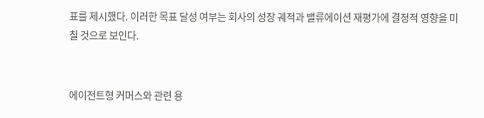표를 제시했다. 이러한 목표 달성 여부는 회사의 성장 궤적과 밸류에이션 재평가에 결정적 영향을 미칠 것으로 보인다.


에이전트형 커머스와 관련 용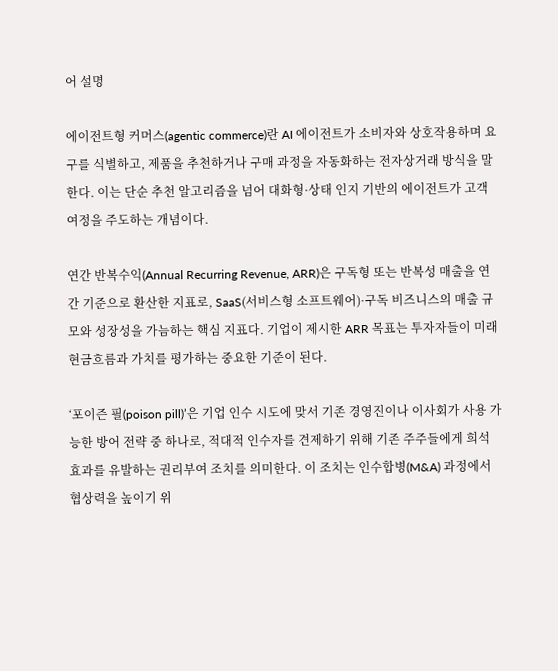어 설명

에이전트형 커머스(agentic commerce)란 AI 에이전트가 소비자와 상호작용하며 요구를 식별하고, 제품을 추천하거나 구매 과정을 자동화하는 전자상거래 방식을 말한다. 이는 단순 추천 알고리즘을 넘어 대화형·상태 인지 기반의 에이전트가 고객 여정을 주도하는 개념이다.

연간 반복수익(Annual Recurring Revenue, ARR)은 구독형 또는 반복성 매출을 연간 기준으로 환산한 지표로, SaaS(서비스형 소프트웨어)·구독 비즈니스의 매출 규모와 성장성을 가늠하는 핵심 지표다. 기업이 제시한 ARR 목표는 투자자들이 미래 현금흐름과 가치를 평가하는 중요한 기준이 된다.

‘포이즌 필(poison pill)’은 기업 인수 시도에 맞서 기존 경영진이나 이사회가 사용 가능한 방어 전략 중 하나로, 적대적 인수자를 견제하기 위해 기존 주주들에게 희석 효과를 유발하는 권리부여 조치를 의미한다. 이 조치는 인수합병(M&A) 과정에서 협상력을 높이기 위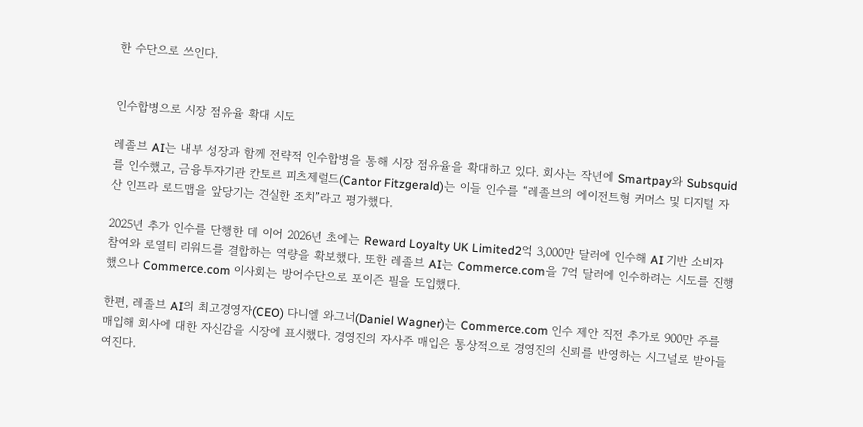한 수단으로 쓰인다.


인수합병으로 시장 점유율 확대 시도

레졸브 AI는 내부 성장과 함께 전략적 인수합병을 통해 시장 점유율을 확대하고 있다. 회사는 작년에 Smartpay와 Subsquid를 인수했고, 금융투자기관 칸토르 피츠제럴드(Cantor Fitzgerald)는 이들 인수를 “레졸브의 에이전트형 커머스 및 디지털 자산 인프라 로드맵을 앞당기는 견실한 조치”라고 평가했다.

2025년 추가 인수를 단행한 데 이어 2026년 초에는 Reward Loyalty UK Limited2억 3,000만 달러에 인수해 AI 기반 소비자 참여와 로열티 리워드를 결합하는 역량을 확보했다. 또한 레졸브 AI는 Commerce.com을 7억 달러에 인수하려는 시도를 진행했으나 Commerce.com 이사회는 방어수단으로 포이즌 필을 도입했다.

한편, 레졸브 AI의 최고경영자(CEO) 다니엘 와그너(Daniel Wagner)는 Commerce.com 인수 제안 직전 추가로 900만 주를 매입해 회사에 대한 자신감을 시장에 표시했다. 경영진의 자사주 매입은 통상적으로 경영진의 신뢰를 반영하는 시그널로 받아들여진다.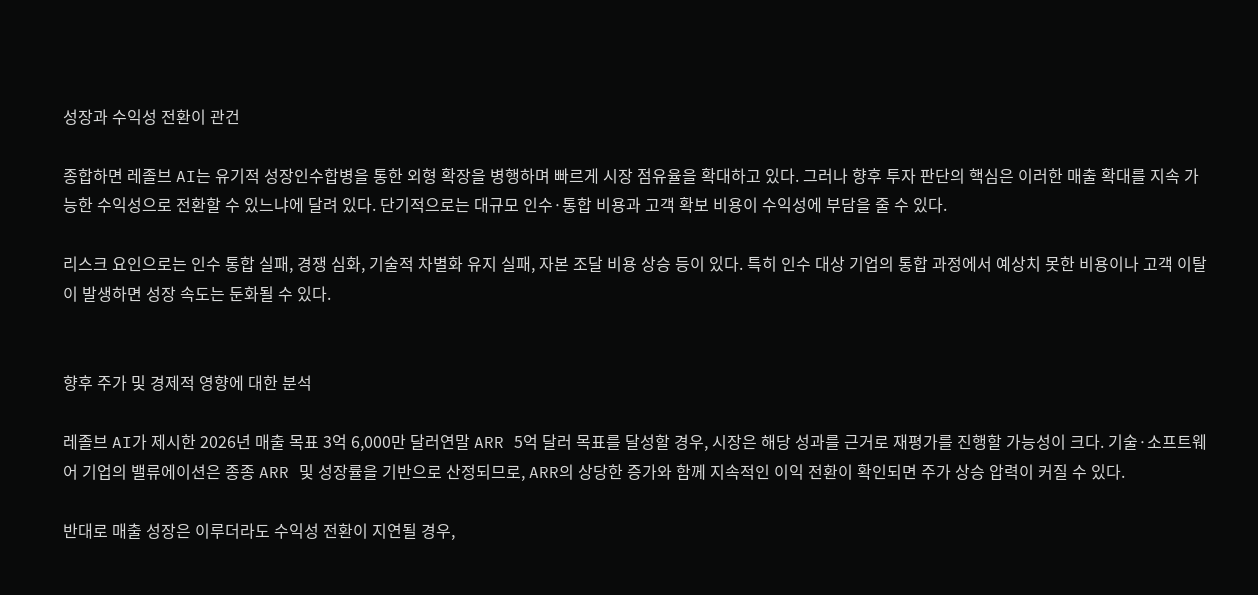성장과 수익성 전환이 관건

종합하면 레졸브 AI는 유기적 성장인수합병을 통한 외형 확장을 병행하며 빠르게 시장 점유율을 확대하고 있다. 그러나 향후 투자 판단의 핵심은 이러한 매출 확대를 지속 가능한 수익성으로 전환할 수 있느냐에 달려 있다. 단기적으로는 대규모 인수·통합 비용과 고객 확보 비용이 수익성에 부담을 줄 수 있다.

리스크 요인으로는 인수 통합 실패, 경쟁 심화, 기술적 차별화 유지 실패, 자본 조달 비용 상승 등이 있다. 특히 인수 대상 기업의 통합 과정에서 예상치 못한 비용이나 고객 이탈이 발생하면 성장 속도는 둔화될 수 있다.


향후 주가 및 경제적 영향에 대한 분석

레졸브 AI가 제시한 2026년 매출 목표 3억 6,000만 달러연말 ARR 5억 달러 목표를 달성할 경우, 시장은 해당 성과를 근거로 재평가를 진행할 가능성이 크다. 기술·소프트웨어 기업의 밸류에이션은 종종 ARR 및 성장률을 기반으로 산정되므로, ARR의 상당한 증가와 함께 지속적인 이익 전환이 확인되면 주가 상승 압력이 커질 수 있다.

반대로 매출 성장은 이루더라도 수익성 전환이 지연될 경우,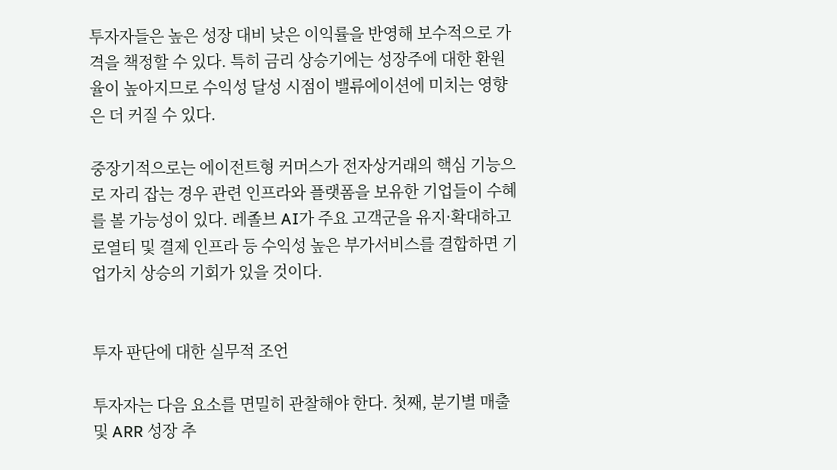투자자들은 높은 성장 대비 낮은 이익률을 반영해 보수적으로 가격을 책정할 수 있다. 특히 금리 상승기에는 성장주에 대한 환원율이 높아지므로 수익성 달성 시점이 밸류에이션에 미치는 영향은 더 커질 수 있다.

중장기적으로는 에이전트형 커머스가 전자상거래의 핵심 기능으로 자리 잡는 경우 관련 인프라와 플랫폼을 보유한 기업들이 수혜를 볼 가능성이 있다. 레졸브 AI가 주요 고객군을 유지·확대하고 로열티 및 결제 인프라 등 수익성 높은 부가서비스를 결합하면 기업가치 상승의 기회가 있을 것이다.


투자 판단에 대한 실무적 조언

투자자는 다음 요소를 면밀히 관찰해야 한다. 첫째, 분기별 매출 및 ARR 성장 추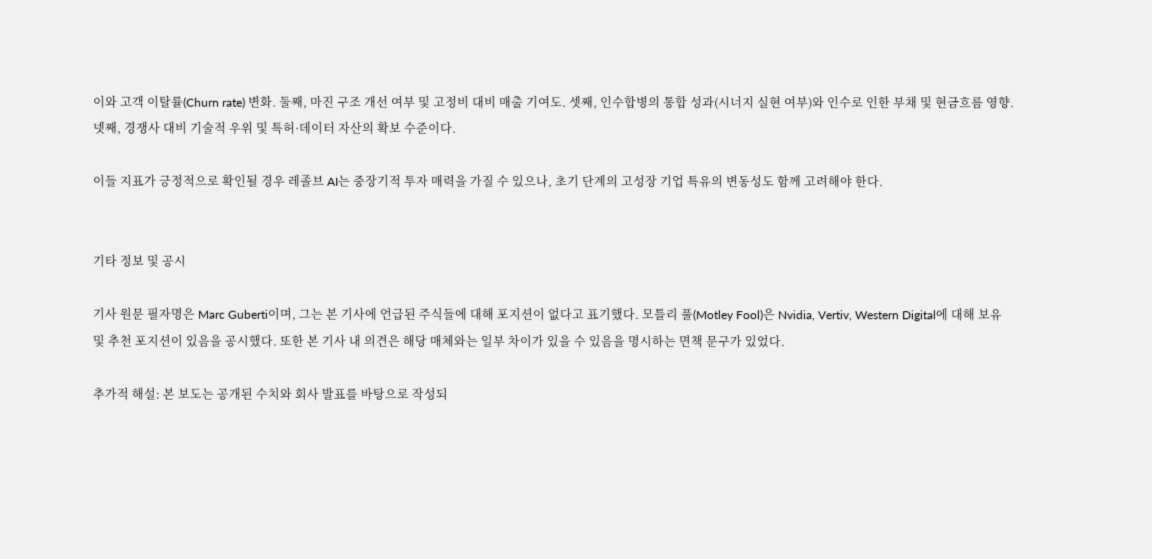이와 고객 이탈률(Churn rate) 변화. 둘째, 마진 구조 개선 여부 및 고정비 대비 매출 기여도. 셋째, 인수합병의 통합 성과(시너지 실현 여부)와 인수로 인한 부채 및 현금흐름 영향. 넷째, 경쟁사 대비 기술적 우위 및 특허·데이터 자산의 확보 수준이다.

이들 지표가 긍정적으로 확인될 경우 레졸브 AI는 중장기적 투자 매력을 가질 수 있으나, 초기 단계의 고성장 기업 특유의 변동성도 함께 고려해야 한다.


기타 정보 및 공시

기사 원문 필자명은 Marc Guberti이며, 그는 본 기사에 언급된 주식들에 대해 포지션이 없다고 표기했다. 모틀리 풀(Motley Fool)은 Nvidia, Vertiv, Western Digital에 대해 보유 및 추천 포지션이 있음을 공시했다. 또한 본 기사 내 의견은 해당 매체와는 일부 차이가 있을 수 있음을 명시하는 면책 문구가 있었다.

추가적 해설: 본 보도는 공개된 수치와 회사 발표를 바탕으로 작성되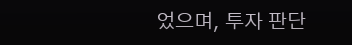었으며, 투자 판단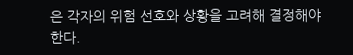은 각자의 위험 선호와 상황을 고려해 결정해야 한다.